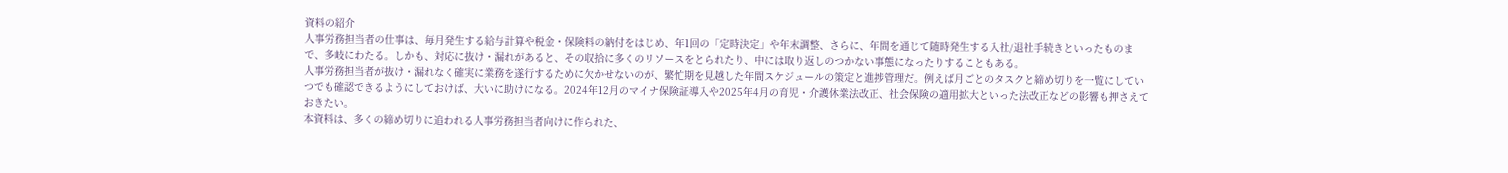資料の紹介
人事労務担当者の仕事は、毎月発生する給与計算や税金・保険料の納付をはじめ、年1回の「定時決定」や年末調整、さらに、年間を通じて随時発生する入社/退社手続きといったものまで、多岐にわたる。しかも、対応に抜け・漏れがあると、その収拾に多くのリソースをとられたり、中には取り返しのつかない事態になったりすることもある。
人事労務担当者が抜け・漏れなく確実に業務を遂行するために欠かせないのが、繁忙期を見越した年間スケジュールの策定と進捗管理だ。例えば月ごとのタスクと締め切りを一覧にしていつでも確認できるようにしておけば、大いに助けになる。2024年12月のマイナ保険証導入や2025年4月の育児・介護休業法改正、社会保険の適用拡大といった法改正などの影響も押さえておきたい。
本資料は、多くの締め切りに追われる人事労務担当者向けに作られた、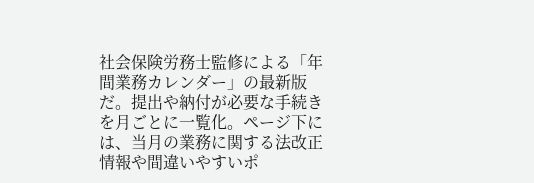社会保険労務士監修による「年間業務カレンダー」の最新版だ。提出や納付が必要な手続きを月ごとに一覧化。ページ下には、当月の業務に関する法改正情報や間違いやすいポ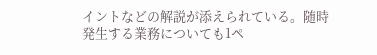イントなどの解説が添えられている。随時発生する業務についても1ペ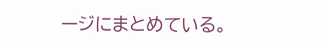ージにまとめている。